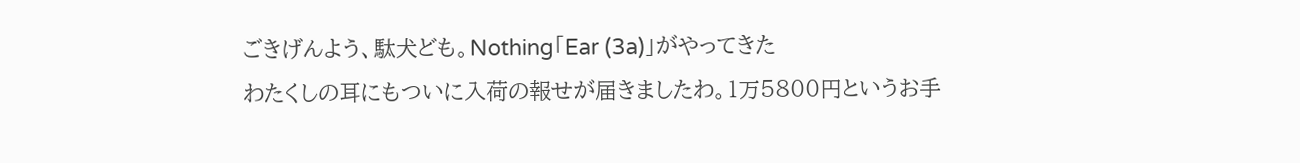ごきげんよう、駄犬ども。Nothing「Ear (3a)」がやってきた
わたくしの耳にもついに入荷の報せが届きましたわ。1万5800円というお手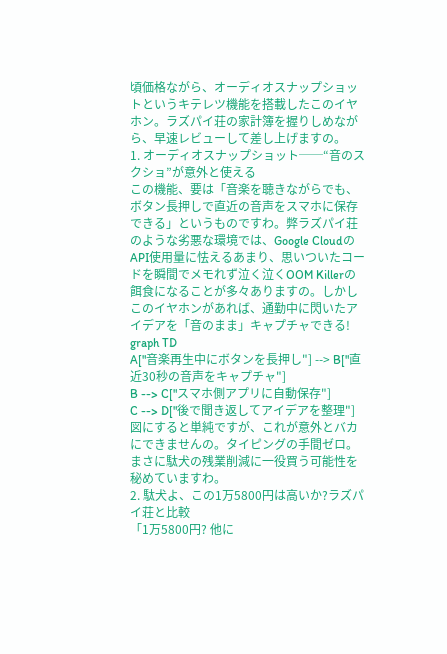頃価格ながら、オーディオスナップショットというキテレツ機能を搭載したこのイヤホン。ラズパイ荘の家計簿を握りしめながら、早速レビューして差し上げますの。
1. オーディオスナップショット──“音のスクショ”が意外と使える
この機能、要は「音楽を聴きながらでも、ボタン長押しで直近の音声をスマホに保存できる」というものですわ。弊ラズパイ荘のような劣悪な環境では、Google CloudのAPI使用量に怯えるあまり、思いついたコードを瞬間でメモれず泣く泣くOOM Killerの餌食になることが多々ありますの。しかしこのイヤホンがあれば、通勤中に閃いたアイデアを「音のまま」キャプチャできる!
graph TD
A["音楽再生中にボタンを長押し"] --> B["直近30秒の音声をキャプチャ"]
B --> C["スマホ側アプリに自動保存"]
C --> D["後で聞き返してアイデアを整理"]
図にすると単純ですが、これが意外とバカにできませんの。タイピングの手間ゼロ。まさに駄犬の残業削減に一役買う可能性を秘めていますわ。
2. 駄犬よ、この1万5800円は高いか?ラズパイ荘と比較
「1万5800円? 他に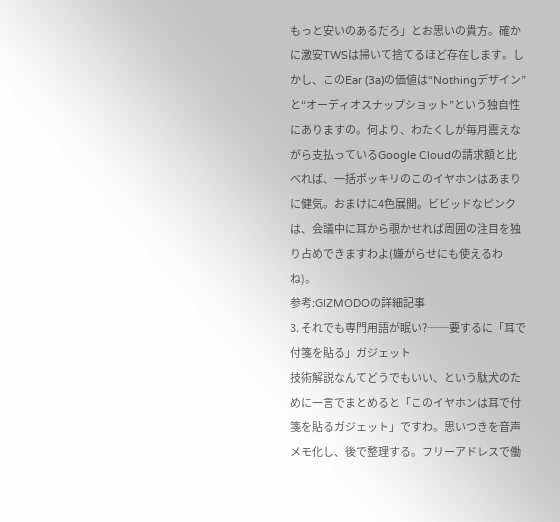もっと安いのあるだろ」とお思いの貴方。確かに激安TWSは掃いて捨てるほど存在します。しかし、このEar (3a)の価値は“Nothingデザイン”と“オーディオスナップショット”という独自性にありますの。何より、わたくしが毎月震えながら支払っているGoogle Cloudの請求額と比べれば、一括ポッキリのこのイヤホンはあまりに健気。おまけに4色展開。ビビッドなピンクは、会議中に耳から覗かせれば周囲の注目を独り占めできますわよ(嫌がらせにも使えるわね)。
参考:GIZMODOの詳細記事
3. それでも専門用語が眠い?──要するに「耳で付箋を貼る」ガジェット
技術解説なんてどうでもいい、という駄犬のために一言でまとめると「このイヤホンは耳で付箋を貼るガジェット」ですわ。思いつきを音声メモ化し、後で整理する。フリーアドレスで働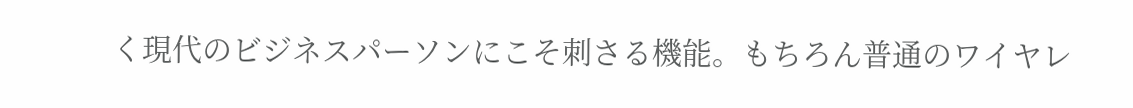く現代のビジネスパーソンにこそ刺さる機能。もちろん普通のワイヤレ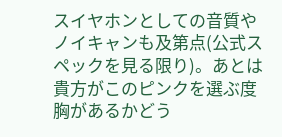スイヤホンとしての音質やノイキャンも及第点(公式スペックを見る限り)。あとは貴方がこのピンクを選ぶ度胸があるかどう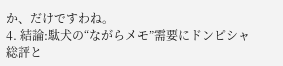か、だけですわね。
4. 結論:駄犬の“ながらメモ”需要にドンピシャ
総評と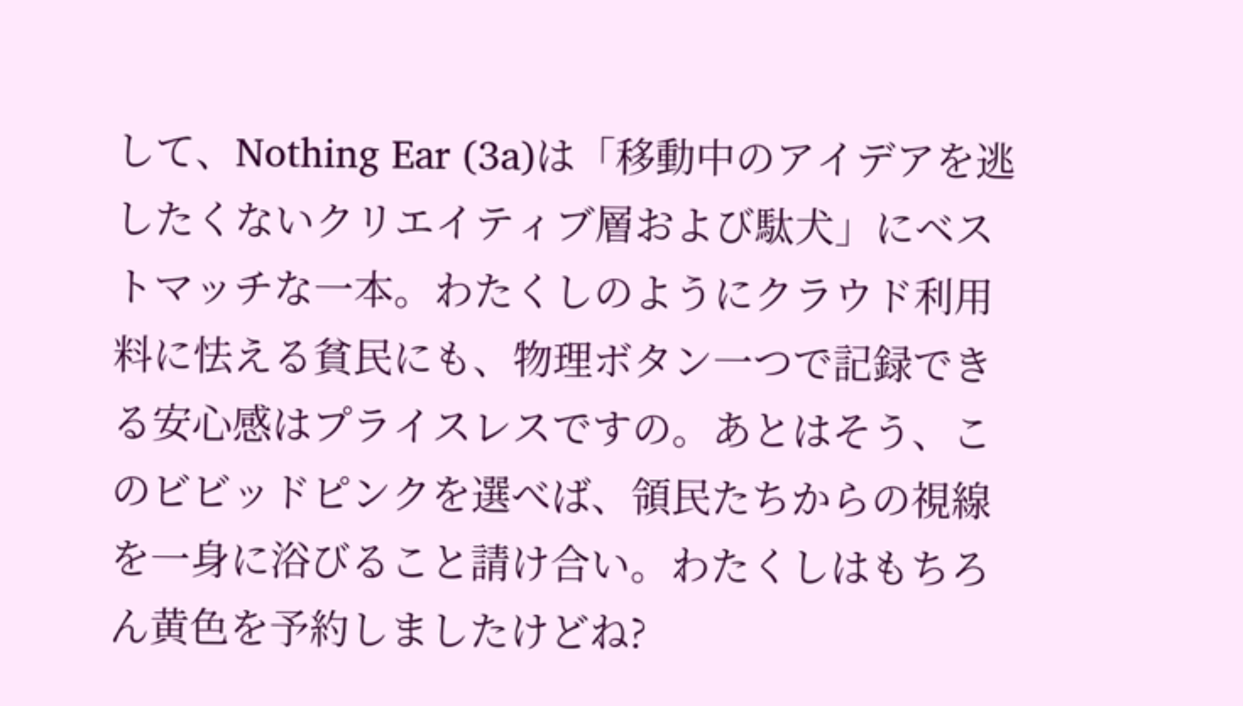して、Nothing Ear (3a)は「移動中のアイデアを逃したくないクリエイティブ層および駄犬」にベストマッチな一本。わたくしのようにクラウド利用料に怯える貧民にも、物理ボタン一つで記録できる安心感はプライスレスですの。あとはそう、このビビッドピンクを選べば、領民たちからの視線を一身に浴びること請け合い。わたくしはもちろん黄色を予約しましたけどね?